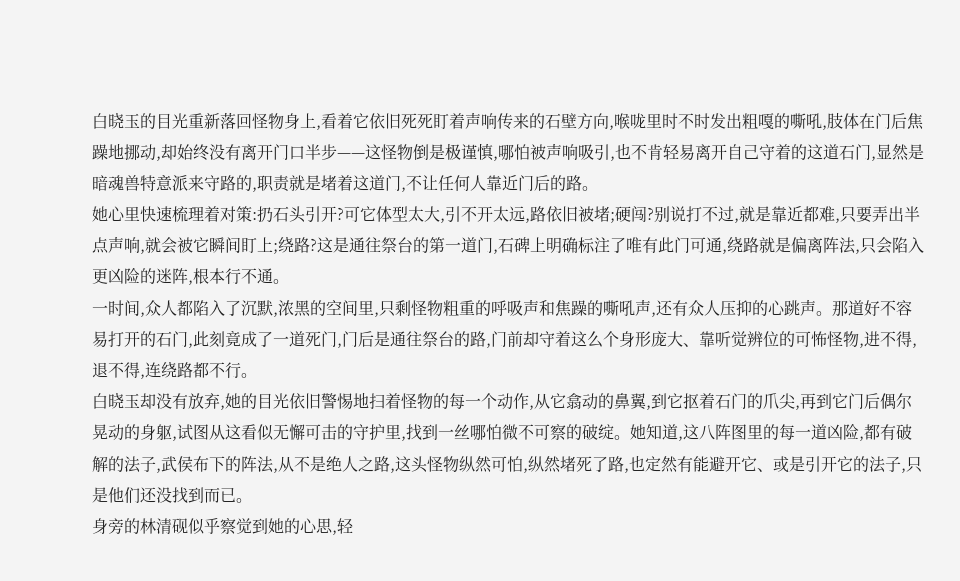白晓玉的目光重新落回怪物身上,看着它依旧死死盯着声响传来的石壁方向,喉咙里时不时发出粗嘎的嘶吼,肢体在门后焦躁地挪动,却始终没有离开门口半步——这怪物倒是极谨慎,哪怕被声响吸引,也不肯轻易离开自己守着的这道石门,显然是暗魂兽特意派来守路的,职责就是堵着这道门,不让任何人靠近门后的路。
她心里快速梳理着对策:扔石头引开?可它体型太大,引不开太远,路依旧被堵;硬闯?别说打不过,就是靠近都难,只要弄出半点声响,就会被它瞬间盯上;绕路?这是通往祭台的第一道门,石碑上明确标注了唯有此门可通,绕路就是偏离阵法,只会陷入更凶险的迷阵,根本行不通。
一时间,众人都陷入了沉默,浓黑的空间里,只剩怪物粗重的呼吸声和焦躁的嘶吼声,还有众人压抑的心跳声。那道好不容易打开的石门,此刻竟成了一道死门,门后是通往祭台的路,门前却守着这么个身形庞大、靠听觉辨位的可怖怪物,进不得,退不得,连绕路都不行。
白晓玉却没有放弃,她的目光依旧警惕地扫着怪物的每一个动作,从它翕动的鼻翼,到它抠着石门的爪尖,再到它门后偶尔晃动的身躯,试图从这看似无懈可击的守护里,找到一丝哪怕微不可察的破绽。她知道,这八阵图里的每一道凶险,都有破解的法子,武侯布下的阵法,从不是绝人之路,这头怪物纵然可怕,纵然堵死了路,也定然有能避开它、或是引开它的法子,只是他们还没找到而已。
身旁的林清砚似乎察觉到她的心思,轻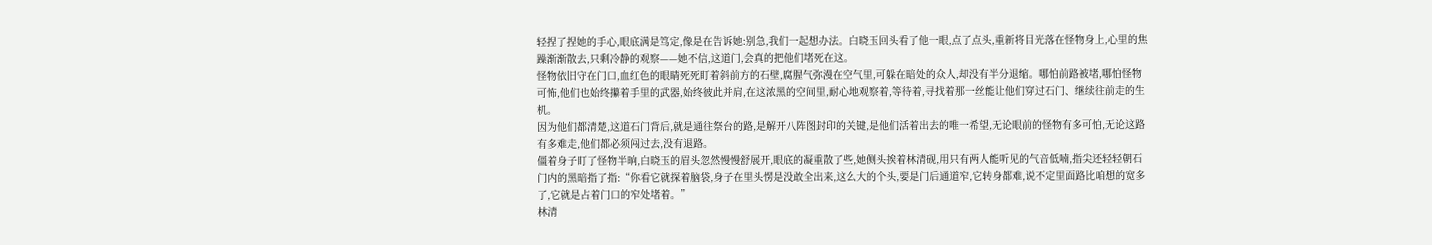轻捏了捏她的手心,眼底满是笃定,像是在告诉她:别急,我们一起想办法。白晓玉回头看了他一眼,点了点头,重新将目光落在怪物身上,心里的焦躁渐渐散去,只剩冷静的观察——她不信,这道门,会真的把他们堵死在这。
怪物依旧守在门口,血红色的眼睛死死盯着斜前方的石壁,腐腥气弥漫在空气里,可躲在暗处的众人,却没有半分退缩。哪怕前路被堵,哪怕怪物可怖,他们也始终攥着手里的武器,始终彼此并肩,在这浓黑的空间里,耐心地观察着,等待着,寻找着那一丝能让他们穿过石门、继续往前走的生机。
因为他们都清楚,这道石门背后,就是通往祭台的路,是解开八阵图封印的关键,是他们活着出去的唯一希望,无论眼前的怪物有多可怕,无论这路有多难走,他们都必须闯过去,没有退路。
僵着身子盯了怪物半晌,白晓玉的眉头忽然慢慢舒展开,眼底的凝重散了些,她侧头挨着林清砚,用只有两人能听见的气音低喃,指尖还轻轻朝石门内的黑暗指了指:“你看它就探着脑袋,身子在里头愣是没敢全出来,这么大的个头,要是门后通道窄,它转身都难,说不定里面路比咱想的宽多了,它就是占着门口的窄处堵着。”
林清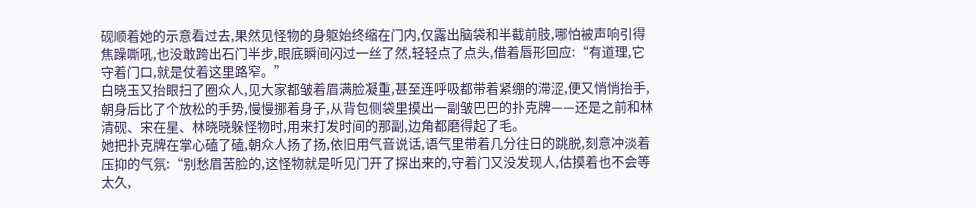砚顺着她的示意看过去,果然见怪物的身躯始终缩在门内,仅露出脑袋和半截前肢,哪怕被声响引得焦躁嘶吼,也没敢跨出石门半步,眼底瞬间闪过一丝了然,轻轻点了点头,借着唇形回应:“有道理,它守着门口,就是仗着这里路窄。”
白晓玉又抬眼扫了圈众人,见大家都皱着眉满脸凝重,甚至连呼吸都带着紧绷的滞涩,便又悄悄抬手,朝身后比了个放松的手势,慢慢挪着身子,从背包侧袋里摸出一副皱巴巴的扑克牌——还是之前和林清砚、宋在星、林晓晓躲怪物时,用来打发时间的那副,边角都磨得起了毛。
她把扑克牌在掌心磕了磕,朝众人扬了扬,依旧用气音说话,语气里带着几分往日的跳脱,刻意冲淡着压抑的气氛:“别愁眉苦脸的,这怪物就是听见门开了探出来的,守着门又没发现人,估摸着也不会等太久,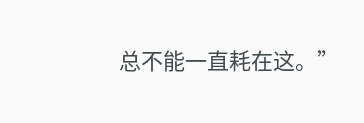总不能一直耗在这。”